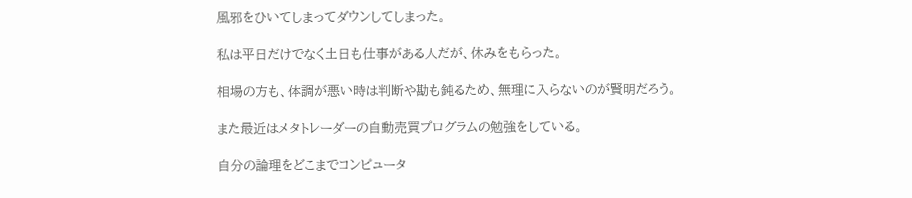風邪をひいてしまってダウンしてしまった。

私は平日だけでなく土日も仕事がある人だが、休みをもらった。

相場の方も、体調が悪い時は判断や勘も鈍るため、無理に入らないのが賢明だろう。

また最近はメタトレーダーの自動売買プログラムの勉強をしている。

自分の論理をどこまでコンピュータ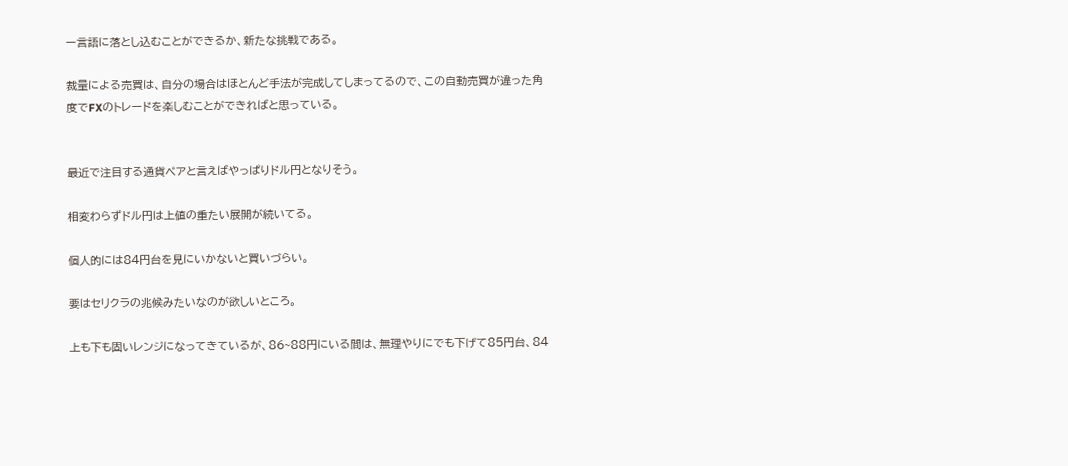ー言語に落とし込むことができるか、新たな挑戦である。

裁量による売買は、自分の場合はほとんど手法が完成してしまってるので、この自動売買が違った角度でFXのトレードを楽しむことができればと思っている。


最近で注目する通貨ペアと言えばやっぱりドル円となりそう。

相変わらずドル円は上値の重たい展開が続いてる。

個人的には84円台を見にいかないと買いづらい。

要はセリクラの兆候みたいなのが欲しいところ。

上も下も固いレンジになってきているが、86~88円にいる間は、無理やりにでも下げて85円台、84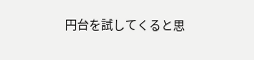円台を試してくると思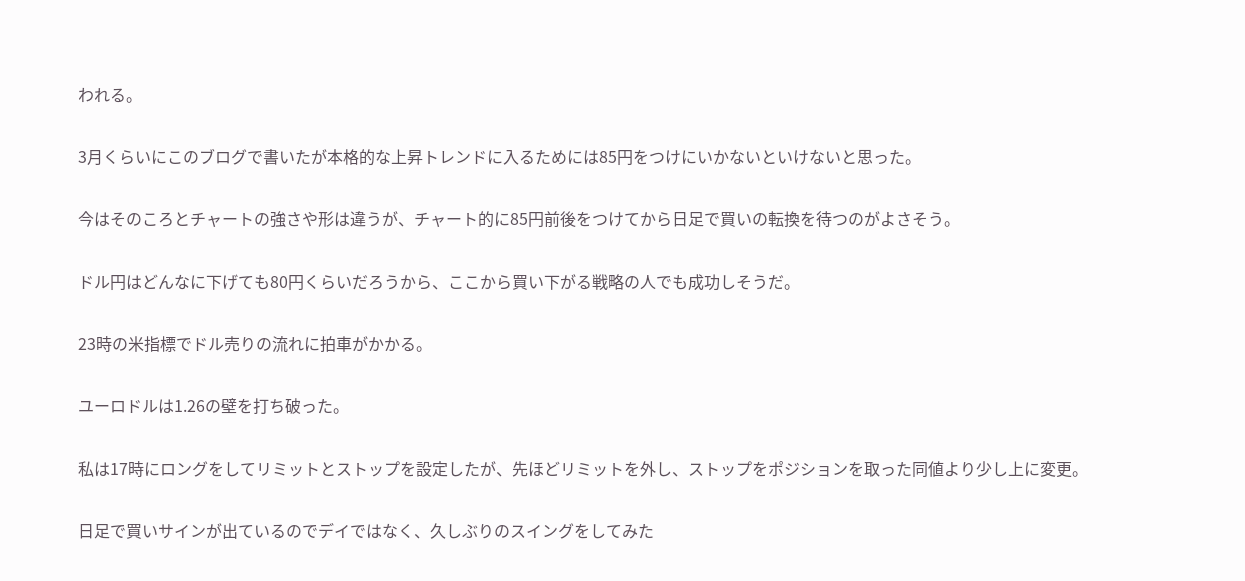われる。

3月くらいにこのブログで書いたが本格的な上昇トレンドに入るためには85円をつけにいかないといけないと思った。

今はそのころとチャートの強さや形は違うが、チャート的に85円前後をつけてから日足で買いの転換を待つのがよさそう。

ドル円はどんなに下げても80円くらいだろうから、ここから買い下がる戦略の人でも成功しそうだ。

23時の米指標でドル売りの流れに拍車がかかる。

ユーロドルは1.26の壁を打ち破った。

私は17時にロングをしてリミットとストップを設定したが、先ほどリミットを外し、ストップをポジションを取った同値より少し上に変更。

日足で買いサインが出ているのでデイではなく、久しぶりのスイングをしてみた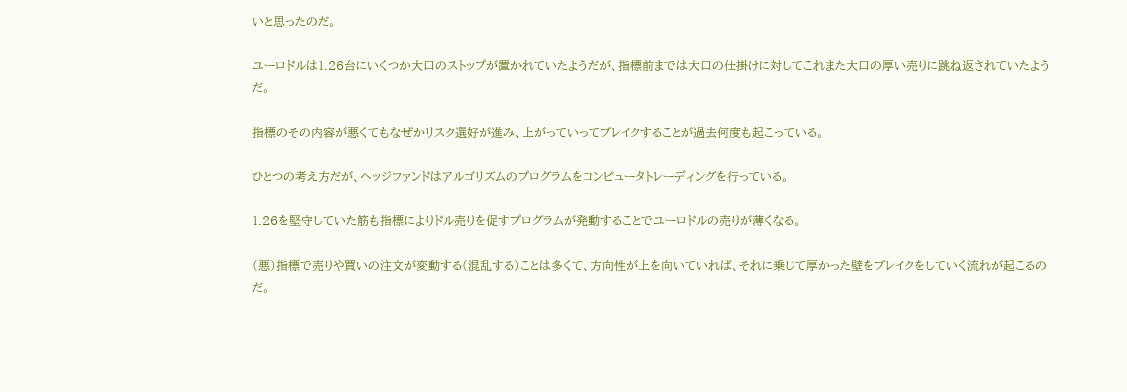いと思ったのだ。

ユーロドルは1.26台にいくつか大口のストップが置かれていたようだが、指標前までは大口の仕掛けに対してこれまた大口の厚い売りに跳ね返されていたようだ。

指標のその内容が悪くてもなぜかリスク選好が進み、上がっていってブレイクすることが過去何度も起こっている。

ひとつの考え方だが、ヘッジファンドはアルゴリズムのプログラムをコンピュータトレーディングを行っている。

1.26を堅守していた筋も指標によりドル売りを促すプログラムが発動することでユーロドルの売りが薄くなる。

(悪)指標で売りや買いの注文が変動する(混乱する)ことは多くて、方向性が上を向いていれば、それに乗じて厚かった壁をブレイクをしていく流れが起こるのだ。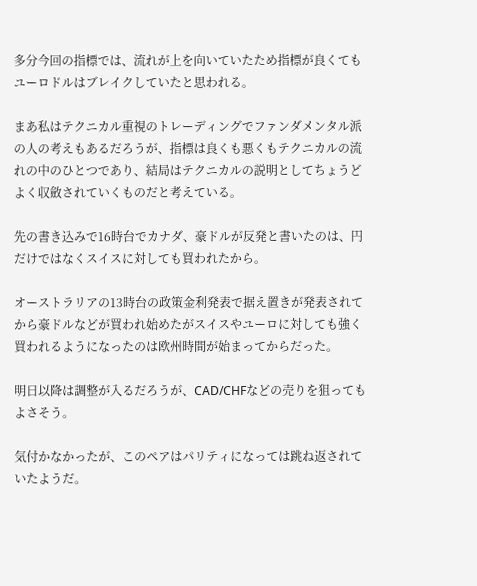多分今回の指標では、流れが上を向いていたため指標が良くてもユーロドルはブレイクしていたと思われる。

まあ私はテクニカル重視のトレーディングでファンダメンタル派の人の考えもあるだろうが、指標は良くも悪くもテクニカルの流れの中のひとつであり、結局はテクニカルの説明としてちょうどよく収斂されていくものだと考えている。

先の書き込みで16時台でカナダ、豪ドルが反発と書いたのは、円だけではなくスイスに対しても買われたから。

オーストラリアの13時台の政策金利発表で据え置きが発表されてから豪ドルなどが買われ始めたがスイスやユーロに対しても強く買われるようになったのは欧州時間が始まってからだった。

明日以降は調整が入るだろうが、CAD/CHFなどの売りを狙ってもよさそう。

気付かなかったが、このペアはパリティになっては跳ね返されていたようだ。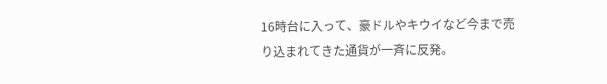16時台に入って、豪ドルやキウイなど今まで売り込まれてきた通貨が一斉に反発。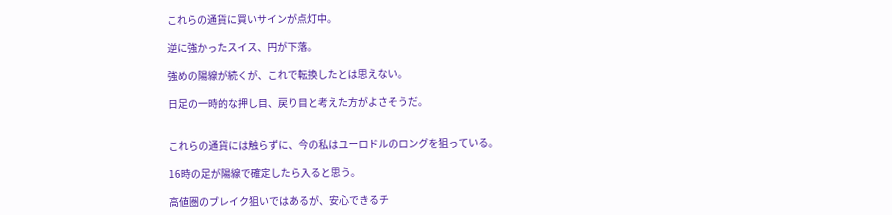これらの通貨に買いサインが点灯中。

逆に強かったスイス、円が下落。

強めの陽線が続くが、これで転換したとは思えない。

日足の一時的な押し目、戻り目と考えた方がよさそうだ。


これらの通貨には触らずに、今の私はユーロドルのロングを狙っている。

16時の足が陽線で確定したら入ると思う。

高値圏のブレイク狙いではあるが、安心できるチ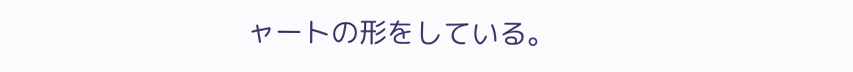ャートの形をしている。